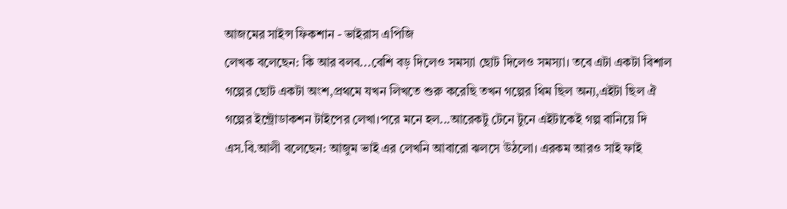আজমের সাইন্স ফিকশান - ভাইরাস এপিজি
লেখক বলেছেন: কি আর বলব...বেশি বড় দিলেও সমস্যা ছোট দিলেও সমস্যা। তবে এটা একটা বিশাল গল্পের ছোট একটা অংশ,প্রথমে যখন লিখতে শুরু করেছি তখন গল্পের থিম ছিল অন্য,এইটা ছিল ঐ গল্পের ইন্ট্রোডাকশন টাইপের লেখা।পরে মনে হল...আরেকটু টেনে টুনে এইটাকেই গল্প বানিয়ে দি
এস.বি.আলী বলেছেন: আজুম ভাই এর লেখনি আবারো ঝলসে উঠলো। এরকম আরও সাই ফাই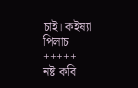চাই। কইষ্যা পিলাচ +++++
নষ্ট কবি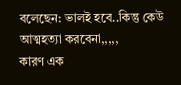বলেছেন: ভালই হবে..কিন্তু কেউ আত্মহত্যা করবেনা,,,,,
কারণ এক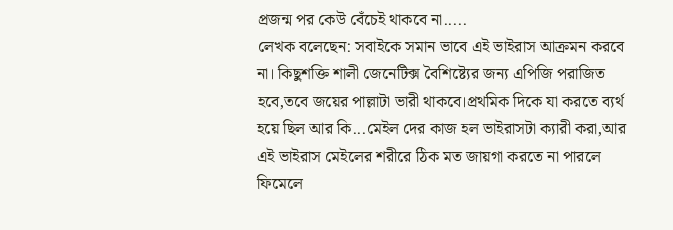প্রজন্ম পর কেউ বেঁচেই থাকবে না.....
লেখক বলেছেন: সবাইকে সমান ভাবে এই ভাইরাস আক্রমন করবে না। কিছুশক্তি শালী জেনেটিক্স বৈশিষ্ট্যের জন্য এপিজি পরাজিত হবে,তবে জয়ের পাল্লাটা ভারী থাকবে।প্রথমিক দিকে যা করতে ব্যর্থ হয়ে ছিল আর কি...মেইল দের কাজ হল ভাইরাসটা ক্যারী করা,আর এই ভাইরাস মেইলের শরীরে ঠিক মত জায়গা করতে না পারলে ফিমেলে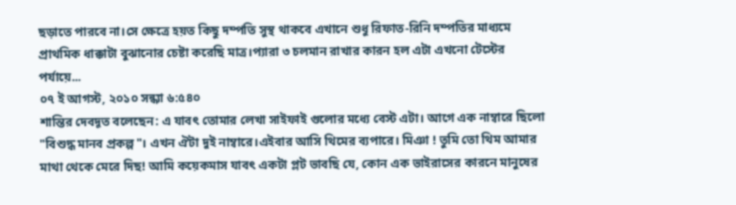ছড়াতে পারবে না।সে ক্ষেত্রে হয়ত কিছু দম্পতি সুস্থ থাকবে এখানে শুধু রিফাত-রিনি দম্পতির মাধ্যমে প্রাথমিক ধাক্কাটা বুঝানোর চেষ্টা করেছি মাত্র।প্যারা ৩ চলমান রাখার কারন হল এটা এখনো টেস্টের পর্যায়ে...
০৭ ই আগস্ট, ২০১০ সন্ধ্যা ৬:৫৪০
শান্তির দেবদূত বলেছেন: এ যাবৎ তোমার লেখা সাইফাই গুলোর মধ্যে বেস্ট এটা। আগে এক নাম্বারে ছিলো "বিশুদ্ধ মানব প্রকল্প"। এখন ঐটা দুই নাম্বারে।এইবার আসি থিমের ব্যপারে। মিঞা ! তুমি তো থিম আমার মাথা থেকে মেরে দিছ! আমি কয়েকমাস যাবৎ একটা প্লট ভাবছি যে, কোন এক ভাইরাসের কারনে মানুষের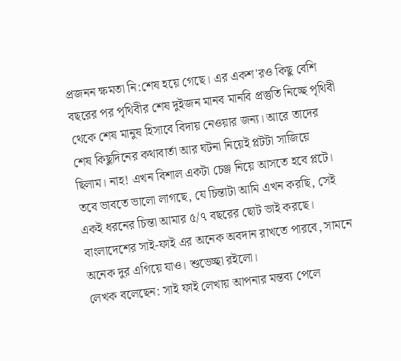প্রজনন ক্ষমতা নি:শেষ হয়ে গেছে। এর একশ'রও কিছু বেশি বছরের পর পৃথিবীর শেষ দুইজন মানব মানবি প্রস্তুতি নিচ্ছে পৃথিবী থেকে শেষ মানুষ হিসাবে বিদায় নেওয়ার জন্য। আরে তাদের শেষ কিছুদিনের কথাবার্তা আর ঘটনা নিয়েই প্লটটা সাজিয়ে ছিলাম। নাহ! এখন বিশাল একটা চেঞ্জ নিয়ে আসতে হবে প্লটে।
তবে ভাবতে ভালো লাগছে, যে চিন্তাটা আমি এখন করছি, সেই একই ধরনের চিন্তা আমার ৫/৭ বছরের ছোট ভাই করছে। বাংলাদেশের সাই-ফাই এর অনেক অবদান রাখতে পারবে, সামনে অনেক দুর এগিয়ে যাও। শুভেচ্ছা রইলো।
লেখক বলেছেন: সাই ফাই লেখায় আপনার মন্তব্য পেলে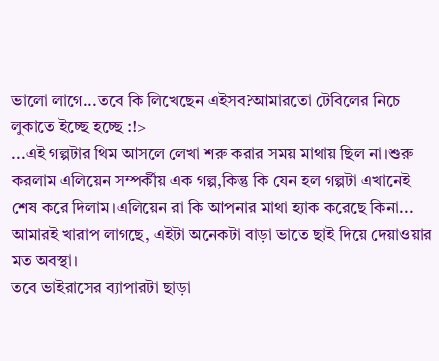ভালো লাগে...তবে কি লিখেছেন এইসব?আমারতো টেবিলের নিচে লুকাতে ইচ্ছে হচ্ছে :!>
...এই গল্পটার থিম আসলে লেখা শরু করার সময় মাথায় ছিল না।শুরু করলাম এলিয়েন সম্পর্কীয় এক গল্প,কিন্তু কি যেন হল গল্পটা এখানেই শেষ করে দিলাম।এলিয়েন রা কি আপনার মাথা হ্যাক করেছে কিনা...
আমারই খারাপ লাগছে, এইটা অনেকটা বাড়া ভাতে ছাই দিয়ে দেয়াওয়ার মত অবস্থা।
তবে ভাইরাসের ব্যাপারটা ছাড়া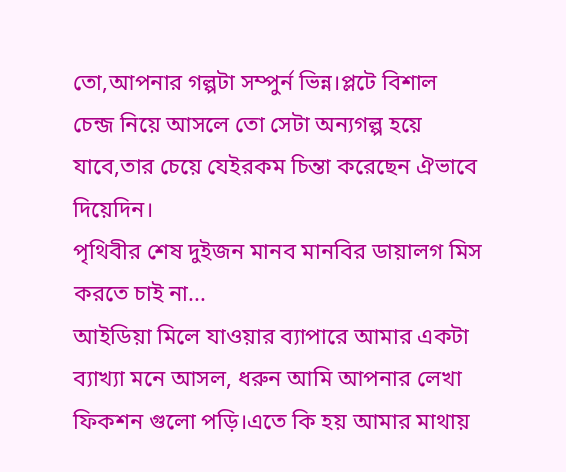তো,আপনার গল্পটা সম্পুর্ন ভিন্ন।প্লটে বিশাল চেন্জ নিয়ে আসলে তো সেটা অন্যগল্প হয়ে যাবে,তার চেয়ে যেইরকম চিন্তা করেছেন ঐভাবে দিয়েদিন।
পৃথিবীর শেষ দুইজন মানব মানবির ডায়ালগ মিস করতে চাই না...
আইডিয়া মিলে যাওয়ার ব্যাপারে আমার একটা ব্যাখ্যা মনে আসল, ধরুন আমি আপনার লেখা ফিকশন গুলো পড়ি।এতে কি হয় আমার মাথায়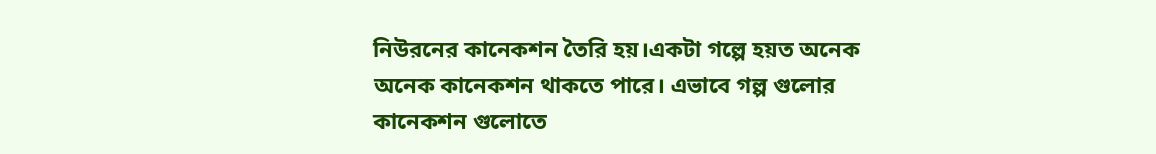নিউরনের কানেকশন তৈরি হয়।একটা গল্পে হয়ত অনেক অনেক কানেকশন থাকতে পারে। এভাবে গল্প গুলোর কানেকশন গুলোতে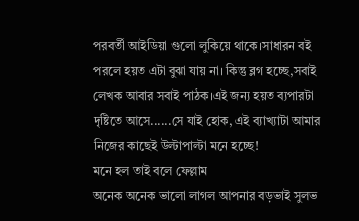পরবর্তী আইডিয়া গুলো লুকিয়ে থাকে।সাধারন বই পরলে হয়ত এটা বুঝা যায় না। কিন্তু ব্লগ হচ্ছে,সবাই লেখক আবার সবাই পাঠক।এই জন্য হয়ত ব্যপারটা দৃষ্টিতে আসে......সে যাই হোক, এই ব্যাখ্যাটা আমার নিজের কাছেই উল্টাপাল্টা মনে হচ্ছে!
মনে হল তাই বলে ফেল্লাম
অনেক অনেক ভালো লাগল আপনার বড়ভাই সুলভ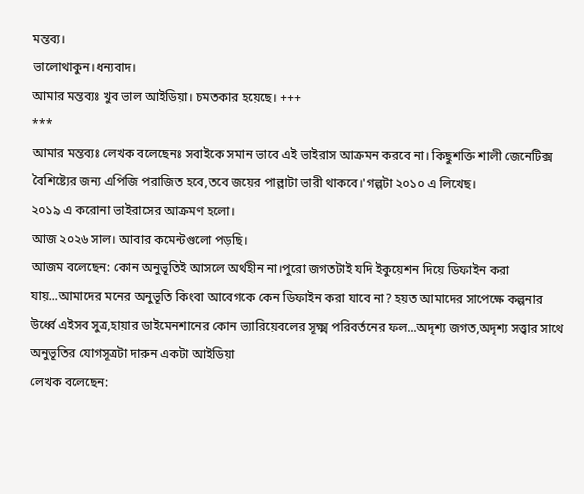মন্তব্য।
ভালোথাকুন।ধন্যবাদ।
আমার মন্তব্যঃ খুব ভাল আইডিয়া। চমতকার হয়েছে। +++
***
আমার মন্তব্যঃ লেখক বলেছেনঃ সবাইকে সমান ভাবে এই ভাইরাস আক্রমন করবে না। কিছুশক্তি শালী জেনেটিক্স বৈশিষ্ট্যের জন্য এপিজি পরাজিত হবে,তবে জয়ের পাল্লাটা ভারী থাকবে।'গল্পটা ২০১০ এ লিখেছ।
২০১৯ এ করোনা ভাইরাসের আক্রমণ হলো।
আজ ২০২৬ সাল। আবার কমেন্টগুলো পড়ছি।
আজম বলেছেন: কোন অনুভূতিই আসলে অর্থহীন না।পুরো জগতটাই যদি ইকুয়েশন দিয়ে ডিফাইন করা যায়...আমাদের মনের অনুভূতি কিংবা আবেগকে কেন ডিফাইন করা যাবে না? হয়ত আমাদের সাপেক্ষে কল্পনার উর্ধ্বে এইসব সুত্র,হায়ার ডাইমেনশানের কোন ভ্যারিয়েবলের সূক্ষ্ম পরিবর্তনের ফল...অদৃশ্য জগত,অদৃশ্য সত্ত্বার সাথে অনুভূতির যোগসূত্রটা দারুন একটা আইডিয়া
লেখক বলেছেন: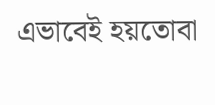এভাবেই হয়তোবা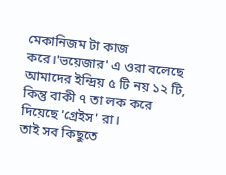মেকানিজম টা কাজ করে।'ভয়েজার' এ ওরা বলেছে আমাদের ইন্দ্রিয় ৫ টি নয় ১২ টি, কিন্তু বাকী ৭ তা লক করে দিয়েছে 'গ্রেইস' রা।
তাই সব কিছুতে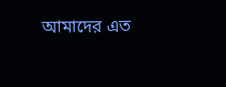আমাদের এত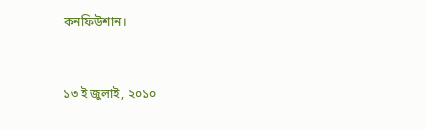কনফিউশান।


১৩ ই জুলাই, ২০১০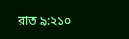রাত ৯:২১০